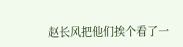赵长风把他们挨个看了一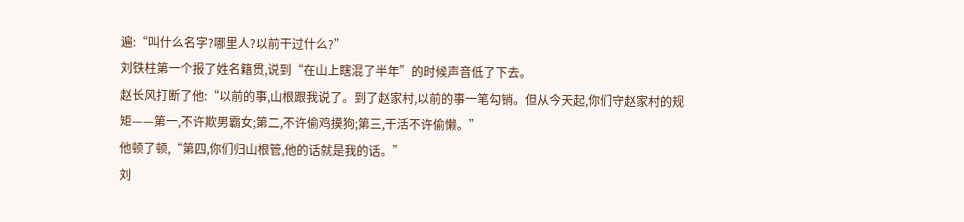遍:“叫什么名字?哪里人?以前干过什么?”
刘铁柱第一个报了姓名籍贯,说到“在山上瞎混了半年”的时候声音低了下去。
赵长风打断了他:“以前的事,山根跟我说了。到了赵家村,以前的事一笔勾销。但从今天起,你们守赵家村的规矩——第一,不许欺男霸女;第二,不许偷鸡摸狗;第三,干活不许偷懒。”
他顿了顿,“第四,你们归山根管,他的话就是我的话。”
刘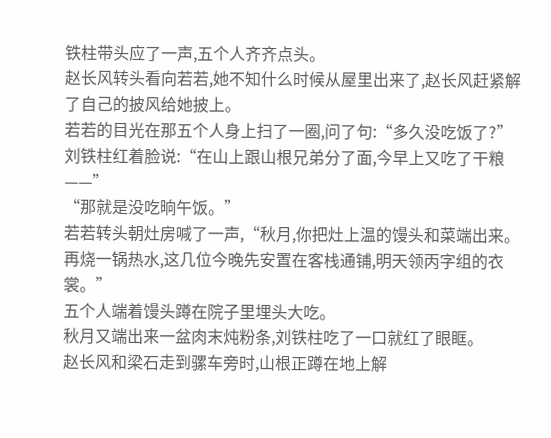铁柱带头应了一声,五个人齐齐点头。
赵长风转头看向若若,她不知什么时候从屋里出来了,赵长风赶紧解了自己的披风给她披上。
若若的目光在那五个人身上扫了一圈,问了句:“多久没吃饭了?”
刘铁柱红着脸说:“在山上跟山根兄弟分了面,今早上又吃了干粮——”
“那就是没吃晌午饭。”
若若转头朝灶房喊了一声,“秋月,你把灶上温的馒头和菜端出来。再烧一锅热水,这几位今晚先安置在客栈通铺,明天领丙字组的衣裳。”
五个人端着馒头蹲在院子里埋头大吃。
秋月又端出来一盆肉末炖粉条,刘铁柱吃了一口就红了眼眶。
赵长风和梁石走到骡车旁时,山根正蹲在地上解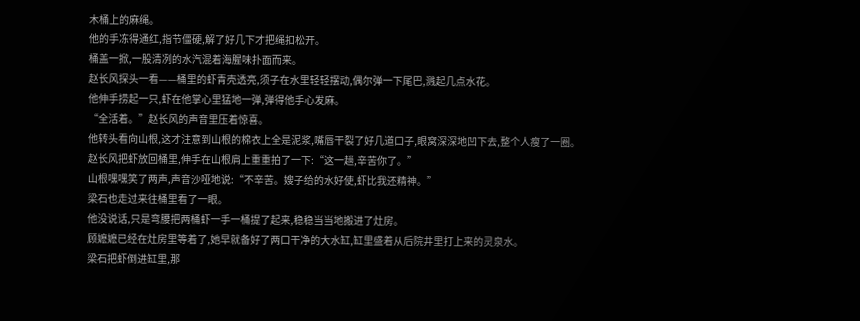木桶上的麻绳。
他的手冻得通红,指节僵硬,解了好几下才把绳扣松开。
桶盖一掀,一股清冽的水汽混着海腥味扑面而来。
赵长风探头一看——桶里的虾青壳透亮,须子在水里轻轻摆动,偶尔弹一下尾巴,溅起几点水花。
他伸手捞起一只,虾在他掌心里猛地一弹,弹得他手心发麻。
“全活着。”赵长风的声音里压着惊喜。
他转头看向山根,这才注意到山根的棉衣上全是泥浆,嘴唇干裂了好几道口子,眼窝深深地凹下去,整个人瘦了一圈。
赵长风把虾放回桶里,伸手在山根肩上重重拍了一下:“这一趟,辛苦你了。”
山根嘿嘿笑了两声,声音沙哑地说:“不辛苦。嫂子给的水好使,虾比我还精神。”
梁石也走过来往桶里看了一眼。
他没说话,只是弯腰把两桶虾一手一桶提了起来,稳稳当当地搬进了灶房。
顾嬷嬷已经在灶房里等着了,她早就备好了两口干净的大水缸,缸里盛着从后院井里打上来的灵泉水。
梁石把虾倒进缸里,那